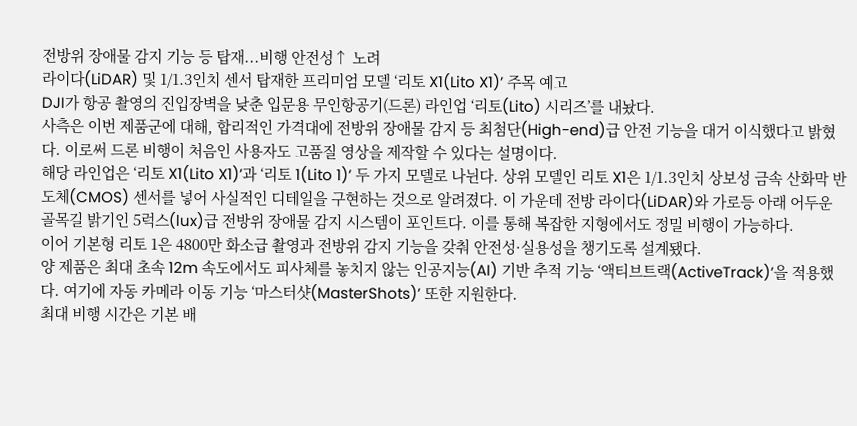전방위 장애물 감지 기능 등 탑재...비행 안전성↑ 노려
라이다(LiDAR) 및 1/1.3인치 센서 탑재한 프리미엄 모델 ‘리토 X1(Lito X1)’ 주목 예고
DJI가 항공 촬영의 진입장벽을 낮춘 입문용 무인항공기(드론) 라인업 ‘리토(Lito) 시리즈’를 내놨다.
사측은 이번 제품군에 대해, 합리적인 가격대에 전방위 장애물 감지 등 최첨단(High-end)급 안전 기능을 대거 이식했다고 밝혔다. 이로써 드론 비행이 처음인 사용자도 고품질 영상을 제작할 수 있다는 설명이다.
해당 라인업은 ‘리토 X1(Lito X1)’과 ‘리토 1(Lito 1)’ 두 가지 모델로 나뉜다. 상위 모델인 리토 X1은 1/1.3인치 상보성 금속 산화막 반도체(CMOS) 센서를 넣어 사실적인 디테일을 구현하는 것으로 알려졌다. 이 가운데 전방 라이다(LiDAR)와 가로등 아래 어두운 골목길 밝기인 5럭스(lux)급 전방위 장애물 감지 시스템이 포인트다. 이를 통해 복잡한 지형에서도 정밀 비행이 가능하다.
이어 기본형 리토 1은 4800만 화소급 촬영과 전방위 감지 기능을 갖춰 안전성·실용성을 챙기도록 설계됐다.
양 제품은 최대 초속 12m 속도에서도 피사체를 놓치지 않는 인공지능(AI) 기반 추적 기능 ‘액티브트랙(ActiveTrack)’을 적용했다. 여기에 자동 카메라 이동 기능 ‘마스터샷(MasterShots)’ 또한 지원한다.
최대 비행 시간은 기본 배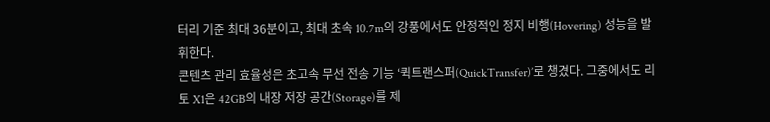터리 기준 최대 36분이고, 최대 초속 10.7m의 강풍에서도 안정적인 정지 비행(Hovering) 성능을 발휘한다.
콘텐츠 관리 효율성은 초고속 무선 전송 기능 ‘퀵트랜스퍼(QuickTransfer)’로 챙겼다. 그중에서도 리토 X1은 42GB의 내장 저장 공간(Storage)를 제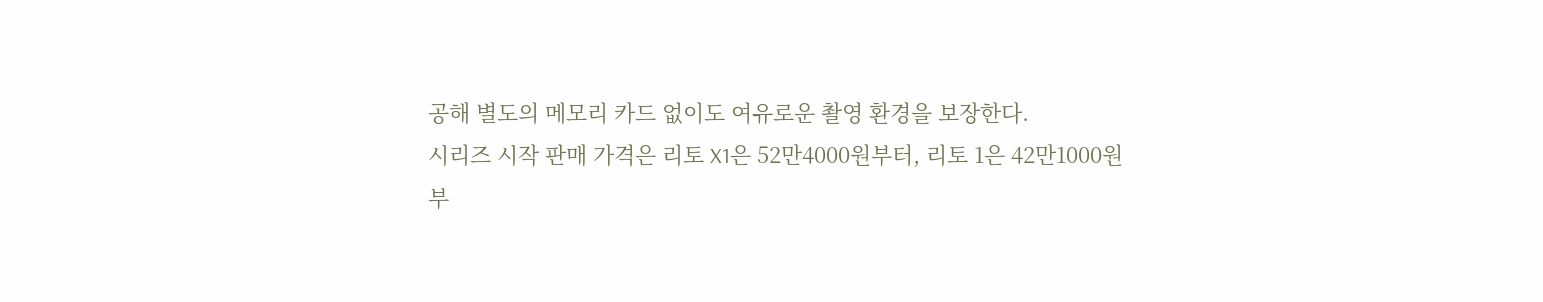공해 별도의 메모리 카드 없이도 여유로운 촬영 환경을 보장한다.
시리즈 시작 판매 가격은 리토 X1은 52만4000원부터, 리토 1은 42만1000원 부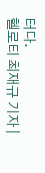터다.
헬로티 최재규 기자 |